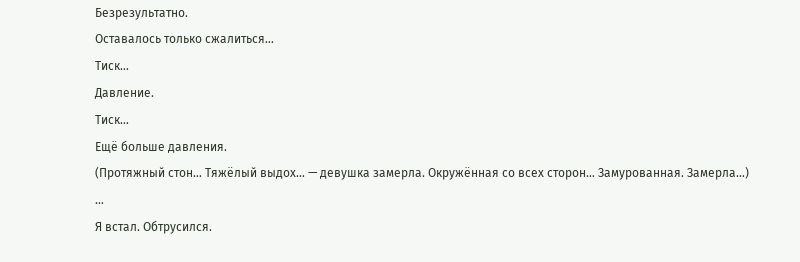Безрезультатно.
Оставалось только сжалиться…
Тиск…
Давление.
Тиск…
Ещё больше давления.
(Протяжный стон… Тяжёлый выдох… — девушка замерла. Окружённая со всех сторон… Замурованная. Замерла…)
…
Я встал. Обтрусился.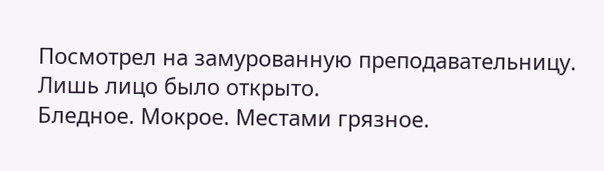Посмотрел на замурованную преподавательницу. Лишь лицо было открыто.
Бледное. Мокрое. Местами грязное.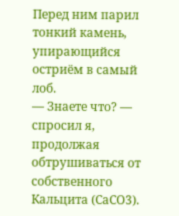Перед ним парил тонкий камень, упирающийся остриём в самый лоб.
— Знаете что? — спросил я, продолжая обтрушиваться от собственного Кальцита (СаСО3).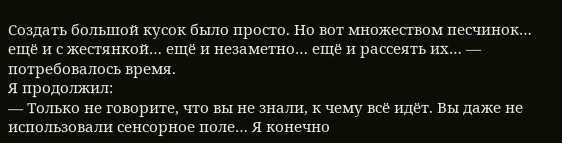Создать большой кусок было просто. Но вот множеством песчинок… ещё и с жестянкой… ещё и незаметно… ещё и рассеять их… — потребовалось время.
Я продолжил:
— Только не говорите, что вы не знали, к чему всё идёт. Вы даже не использовали сенсорное поле… Я конечно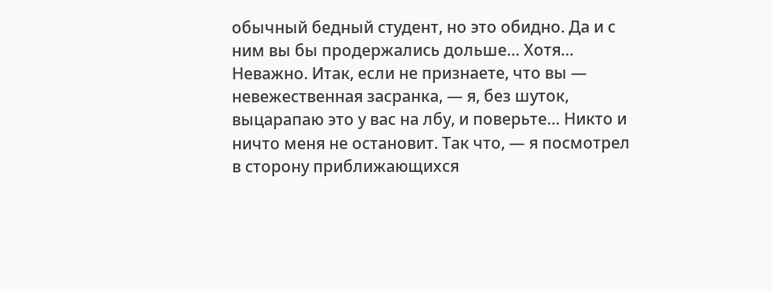обычный бедный студент, но это обидно. Да и с ним вы бы продержались дольше… Хотя… Неважно. Итак, если не признаете, что вы — невежественная засранка, — я, без шуток, выцарапаю это у вас на лбу, и поверьте… Никто и ничто меня не остановит. Так что, — я посмотрел в сторону приближающихся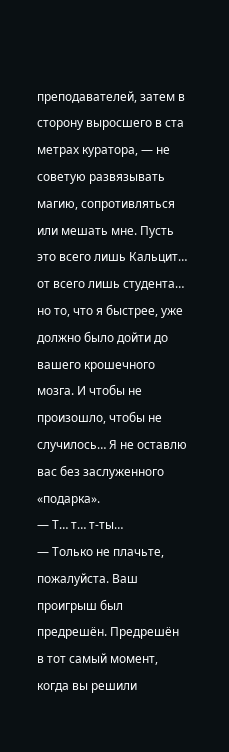преподавателей, затем в сторону выросшего в ста метрах куратора, — не советую развязывать магию, сопротивляться или мешать мне. Пусть это всего лишь Кальцит… от всего лишь студента… но то, что я быстрее, уже должно было дойти до вашего крошечного мозга. И чтобы не произошло, чтобы не случилось… Я не оставлю вас без заслуженного «подарка».
— Т… т… т-ты…
— Только не плачьте, пожалуйста. Ваш проигрыш был предрешён. Предрешён в тот самый момент, когда вы решили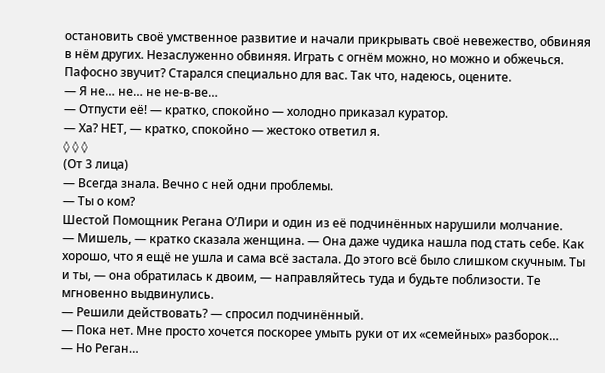остановить своё умственное развитие и начали прикрывать своё невежество, обвиняя в нём других. Незаслуженно обвиняя. Играть с огнём можно, но можно и обжечься. Пафосно звучит? Старался специально для вас. Так что, надеюсь, оцените.
— Я не… не… не не-в-ве…
— Отпусти её! — кратко, спокойно — холодно приказал куратор.
— Ха? НЕТ, — кратко, спокойно — жестоко ответил я.
◊ ◊ ◊
(От 3 лица)
— Всегда знала. Вечно с ней одни проблемы.
— Ты о ком?
Шестой Помощник Регана О’Лири и один из её подчинённых нарушили молчание.
— Мишель, — кратко сказала женщина. — Она даже чудика нашла под стать себе. Как хорошо, что я ещё не ушла и сама всё застала. До этого всё было слишком скучным. Ты и ты, — она обратилась к двоим, — направляйтесь туда и будьте поблизости. Те мгновенно выдвинулись.
— Решили действовать? — спросил подчинённый.
— Пока нет. Мне просто хочется поскорее умыть руки от их «семейных» разборок…
— Но Реган…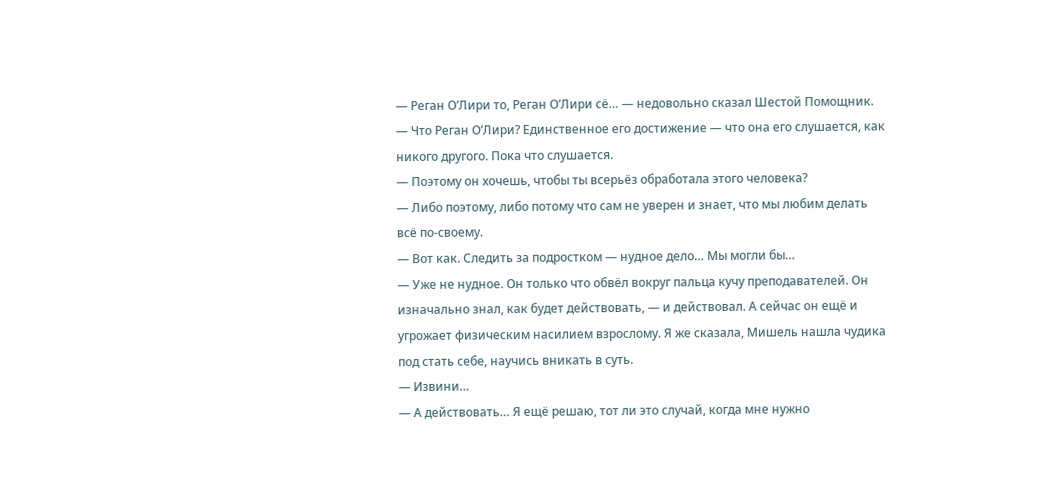— Реган О’Лири то, Реган О’Лири сё… — недовольно сказал Шестой Помощник. — Что Реган О’Лири? Единственное его достижение — что она его слушается, как никого другого. Пока что слушается.
— Поэтому он хочешь, чтобы ты всерьёз обработала этого человека?
— Либо поэтому, либо потому что сам не уверен и знает, что мы любим делать всё по-своему.
— Вот как. Следить за подростком — нудное дело… Мы могли бы…
— Уже не нудное. Он только что обвёл вокруг пальца кучу преподавателей. Он изначально знал, как будет действовать, — и действовал. А сейчас он ещё и угрожает физическим насилием взрослому. Я же сказала, Мишель нашла чудика под стать себе, научись вникать в суть.
— Извини…
— А действовать… Я ещё решаю, тот ли это случай, когда мне нужно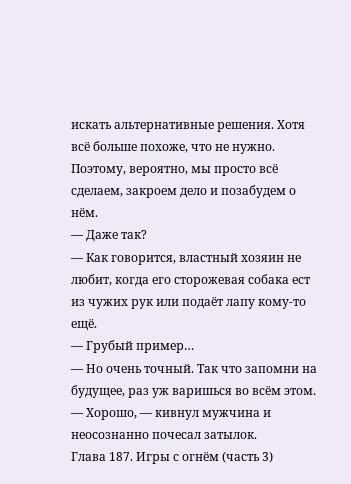искать альтернативные решения. Хотя всё больше похоже, что не нужно. Поэтому, вероятно, мы просто всё сделаем, закроем дело и позабудем о нём.
— Даже так?
— Как говорится, властный хозяин не любит, когда его сторожевая собака ест из чужих рук или подаёт лапу кому-то ещё.
— Грубый пример…
— Но очень точный. Так что запомни на будущее, раз уж варишься во всём этом.
— Хорошо, — кивнул мужчина и неосознанно почесал затылок.
Глава 187. Игры с огнём (часть 3)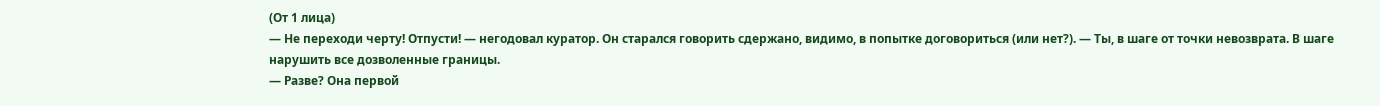(От 1 лица)
— Не переходи черту! Отпусти! — негодовал куратор. Он старался говорить сдержано, видимо, в попытке договориться (или нет?). — Ты, в шаге от точки невозврата. В шаге нарушить все дозволенные границы.
— Разве? Она первой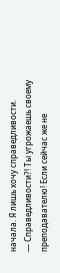начала. Я лишь хочу справедливости.
— Справедливости?! Ты угрожаешь своему преподавателю! Если сейчас же не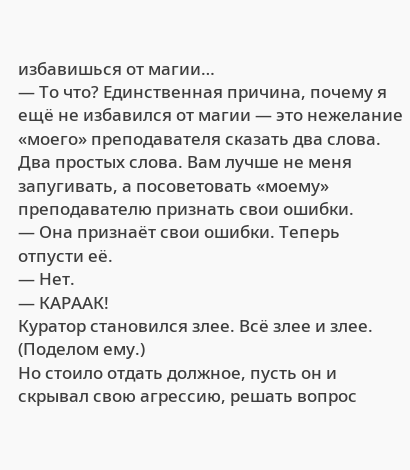избавишься от магии…
— То что? Единственная причина, почему я ещё не избавился от магии — это нежелание «моего» преподавателя сказать два слова. Два простых слова. Вам лучше не меня запугивать, а посоветовать «моему» преподавателю признать свои ошибки.
— Она признаёт свои ошибки. Теперь отпусти её.
— Нет.
— КАРААК!
Куратор становился злее. Всё злее и злее. (Поделом ему.)
Но стоило отдать должное, пусть он и скрывал свою агрессию, решать вопрос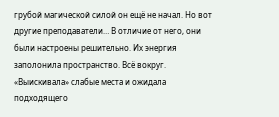грубой магической силой он ещё не начал. Но вот другие преподаватели… В отличие от него, они были настроены решительно. Их энергия заполонила пространство. Всё вокруг. «Выискивала» слабые места и ожидала подходящего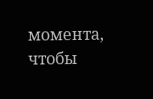момента, чтобы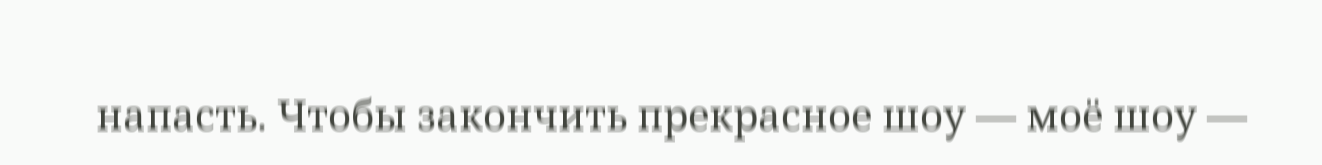напасть. Чтобы закончить прекрасное шоу — моё шоу —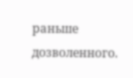раньше дозволенного.